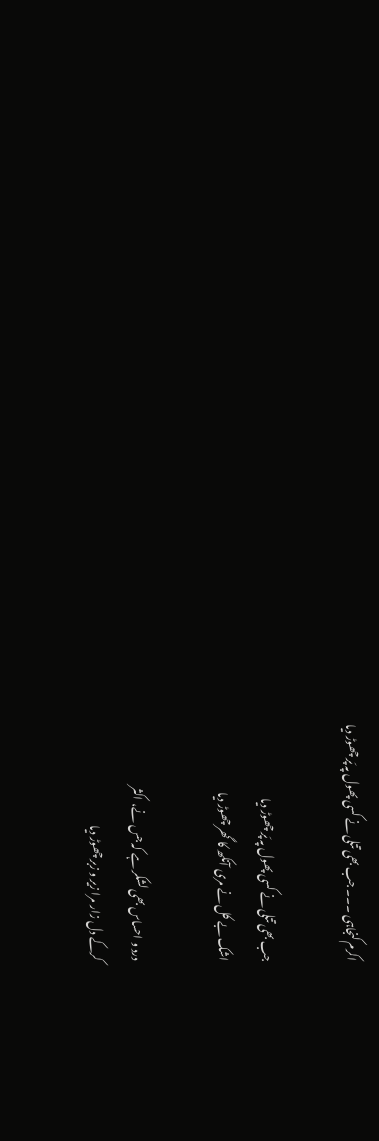اکرم کنجاہی ۔۔۔ جب بھی تتلی نے کسی پھول پہ پَر چھوڑ دیا

جب بھی تتلی نے کسی پھول پہ پَر چھوڑ دیا
اشک بے کل نے مری آنکھ کا گھر چھوڑ دیا

درد و احساس بھی لشکر ہے کہ جس نے، اکثر
کرکے دل زار مرا زیر و زبر چھوڑ دیا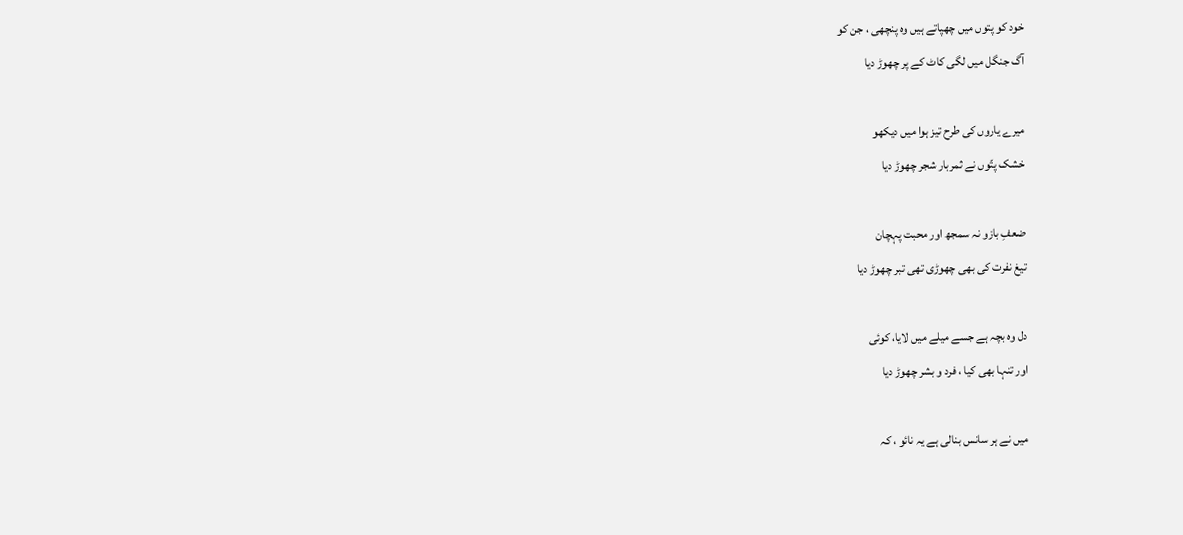خود کو پتوں میں چھپاتے ہیں وہ پنچھی ، جن کو
آگ جنگل میں لگی کاٹ کے پر چھوڑ دیا

میرے یاروں کی طرح تیز ہوا میں دیکھو
خشک پتّوں نے ثمربار شجر چھوڑ دیا

ضعفِ بازو نہ سمجھ اور محبت پہچان
تیغ نفرت کی بھی چھوڑی تھی تبر چھوڑ دیا

دل وہ بچہ ہے جسے میلے میں لایا، کوئی
اور تنہا بھی کیا ، فرد و بشر چھوڑ دیا

میں نے ہر سانس بنالی ہے یہ نائو ، کہ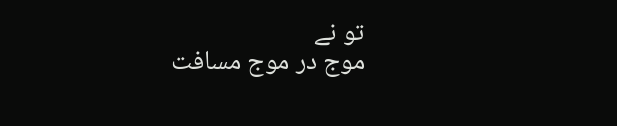تو نے
موج در موج مسافت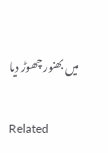میں بھنور چھوڑ دیا

Related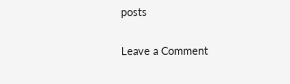posts

Leave a Comment